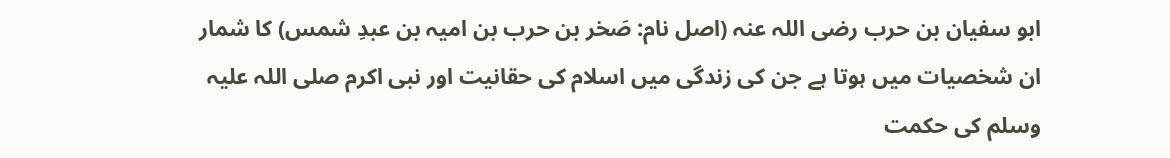ابو سفیان بن حرب رضی اللہ عنہ (اصل نام: صَخر بن حرب بن امیہ بن عبدِ شمس) کا شمار ان شخصیات میں ہوتا ہے جن کی زندگی میں اسلام کی حقانیت اور نبی اکرم صلی اللہ علیہ وسلم کی حکمت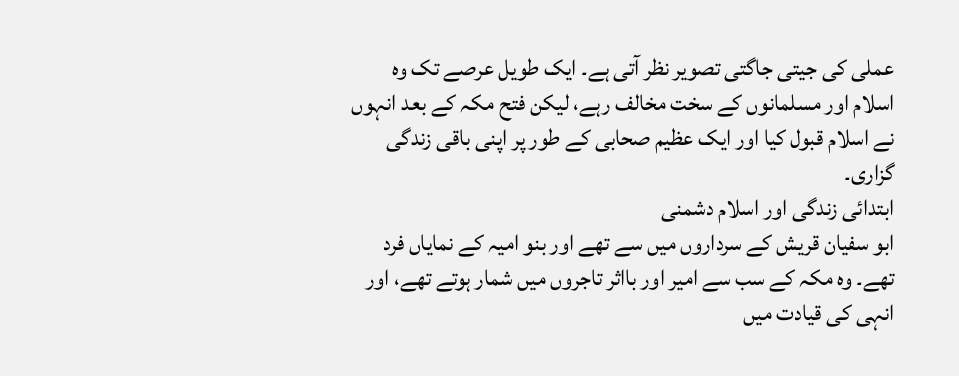عملی کی جیتی جاگتی تصویر نظر آتی ہے۔ ایک طویل عرصے تک وہ اسلام اور مسلمانوں کے سخت مخالف رہے، لیکن فتح مکہ کے بعد انہوں نے اسلام قبول کیا اور ایک عظیم صحابی کے طور پر اپنی باقی زندگی گزاری۔
ابتدائی زندگی اور اسلام دشمنی
ابو سفیان قریش کے سرداروں میں سے تھے اور بنو امیہ کے نمایاں فرد تھے۔ وہ مکہ کے سب سے امیر اور بااثر تاجروں میں شمار ہوتے تھے، اور انہی کی قیادت میں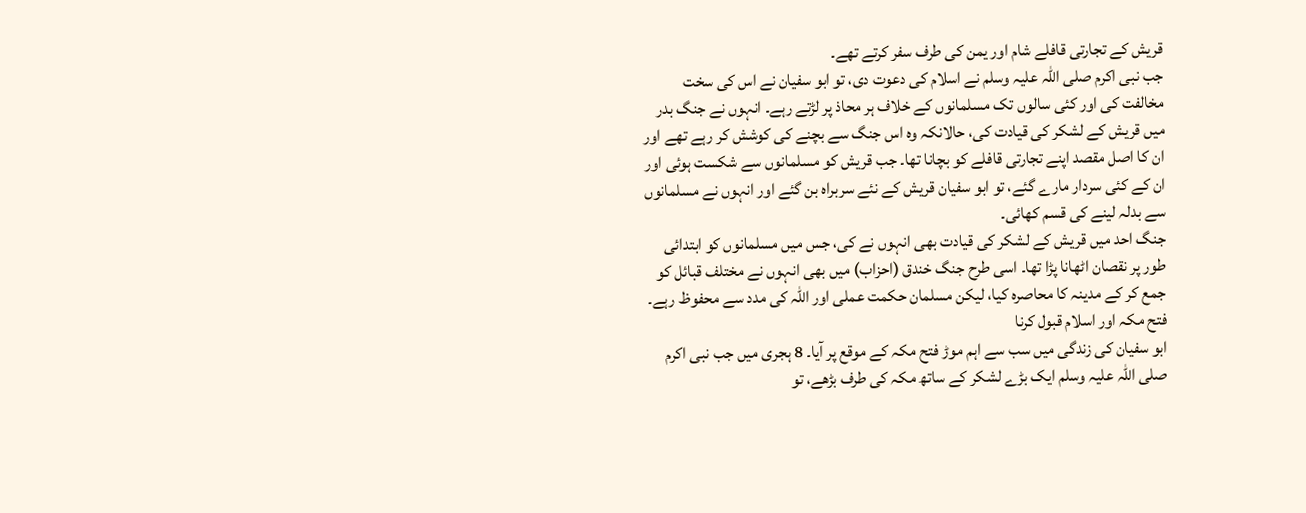قریش کے تجارتی قافلے شام اور یمن کی طرف سفر کرتے تھے۔
جب نبی اکرم صلی اللہ علیہ وسلم نے اسلام کی دعوت دی، تو ابو سفیان نے اس کی سخت مخالفت کی اور کئی سالوں تک مسلمانوں کے خلاف ہر محاذ پر لڑتے رہے۔ انہوں نے جنگ بدر میں قریش کے لشکر کی قیادت کی، حالانکہ وہ اس جنگ سے بچنے کی کوشش کر رہے تھے اور ان کا اصل مقصد اپنے تجارتی قافلے کو بچانا تھا۔ جب قریش کو مسلمانوں سے شکست ہوئی اور ان کے کئی سردار مارے گئے، تو ابو سفیان قریش کے نئے سربراہ بن گئے اور انہوں نے مسلمانوں سے بدلہ لینے کی قسم کھائی۔
جنگ احد میں قریش کے لشکر کی قیادت بھی انہوں نے کی، جس میں مسلمانوں کو ابتدائی طور پر نقصان اٹھانا پڑا تھا۔ اسی طرح جنگ خندق (احزاب) میں بھی انہوں نے مختلف قبائل کو جمع کر کے مدینہ کا محاصرہ کیا، لیکن مسلمان حکمت عملی اور اللہ کی مدد سے محفوظ رہے۔
فتح مکہ اور اسلام قبول کرنا
ابو سفیان کی زندگی میں سب سے اہم موڑ فتح مکہ کے موقع پر آیا۔ 8 ہجری میں جب نبی اکرم صلی اللہ علیہ وسلم ایک بڑے لشکر کے ساتھ مکہ کی طرف بڑھے، تو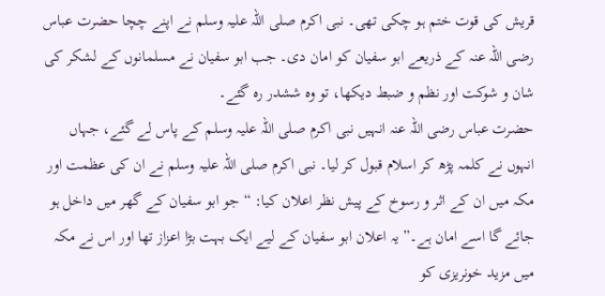قریش کی قوت ختم ہو چکی تھی۔ نبی اکرم صلی اللہ علیہ وسلم نے اپنے چچا حضرت عباس رضی اللہ عنہ کے ذریعے ابو سفیان کو امان دی۔ جب ابو سفیان نے مسلمانوں کے لشکر کی شان و شوکت اور نظم و ضبط دیکھا، تو وہ ششدر رہ گئے۔
حضرت عباس رضی اللہ عنہ انہیں نبی اکرم صلی اللہ علیہ وسلم کے پاس لے گئے، جہاں انہوں نے کلمہ پڑھ کر اسلام قبول کر لیا۔ نبی اکرم صلی اللہ علیہ وسلم نے ان کی عظمت اور مکہ میں ان کے اثر و رسوخ کے پیش نظر اعلان کیا: “جو ابو سفیان کے گھر میں داخل ہو جائے گا اسے امان ہے۔” یہ اعلان ابو سفیان کے لیے ایک بہت بڑا اعزاز تھا اور اس نے مکہ میں مزید خونریزی کو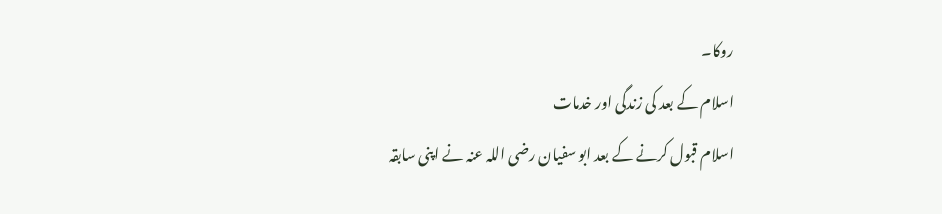روکا۔
اسلام کے بعد کی زندگی اور خدمات
اسلام قبول کرنے کے بعد ابو سفیان رضی اللہ عنہ نے اپنی سابقہ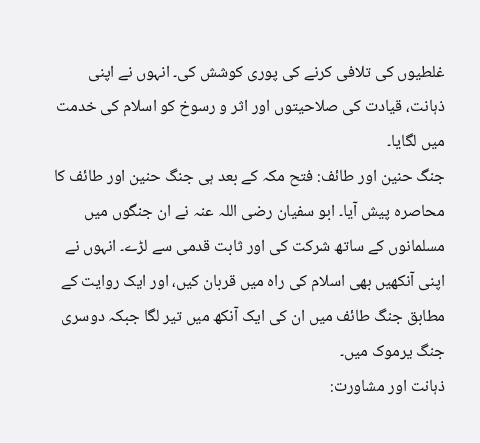غلطیوں کی تلافی کرنے کی پوری کوشش کی۔ انہوں نے اپنی ذہانت، قیادت کی صلاحیتوں اور اثر و رسوخ کو اسلام کی خدمت میں لگایا۔
جنگ حنین اور طائف: فتح مکہ کے بعد ہی جنگ حنین اور طائف کا محاصرہ پیش آیا۔ ابو سفیان رضی اللہ عنہ نے ان جنگوں میں مسلمانوں کے ساتھ شرکت کی اور ثابت قدمی سے لڑے۔ انہوں نے اپنی آنکھیں بھی اسلام کی راہ میں قربان کیں، اور ایک روایت کے مطابق جنگ طائف میں ان کی ایک آنکھ میں تیر لگا جبکہ دوسری جنگ یرموک میں۔
ذہانت اور مشاورت: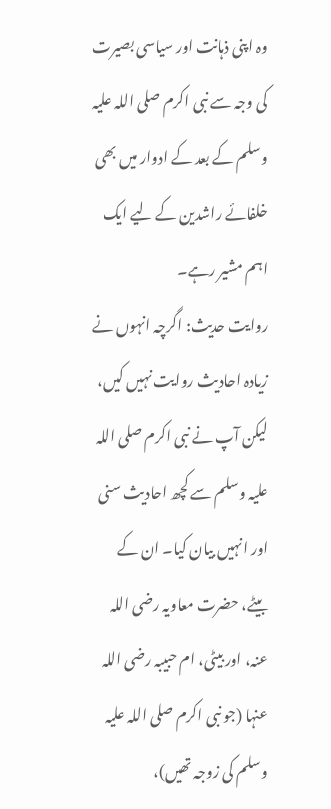وہ اپنی ذہانت اور سیاسی بصیرت کی وجہ سے نبی اکرم صلی اللہ علیہ وسلم کے بعد کے ادوار میں بھی خلفائے راشدین کے لیے ایک اہم مشیر رہے۔
روایت حدیث: اگرچہ انہوں نے زیادہ احادیث روایت نہیں کیں، لیکن آپ نے نبی اکرم صلی اللہ علیہ وسلم سے کچھ احادیث سنی اور انہیں بیان کیا۔ ان کے بیٹے، حضرت معاویہ رضی اللہ عنہ، اور بیٹی، ام حبیبہ رضی اللہ عنہا (جو نبی اکرم صلی اللہ علیہ وسلم کی زوجہ تھیں)،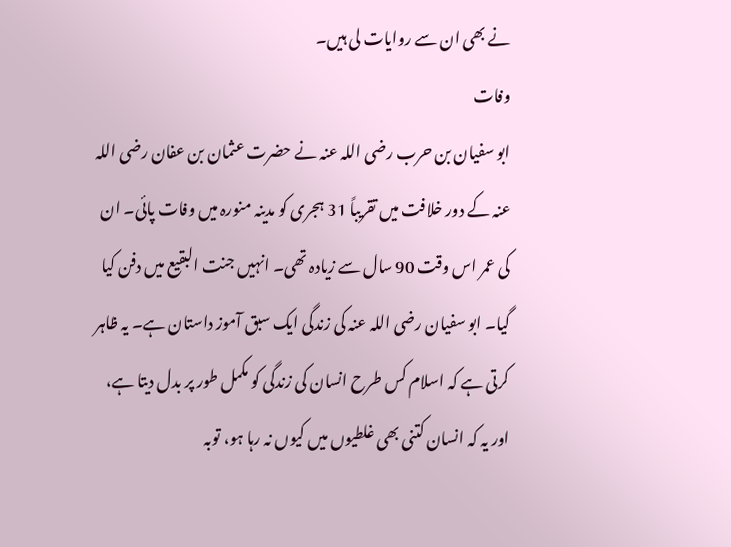نے بھی ان سے روایات لی ہیں۔
وفات
ابو سفیان بن حرب رضی اللہ عنہ نے حضرت عثمان بن عفان رضی اللہ عنہ کے دور خلافت میں تقریباً 31 ہجری کو مدینہ منورہ میں وفات پائی۔ ان کی عمر اس وقت 90 سال سے زیادہ تھی۔ انہیں جنت البقیع میں دفن کیا گیا۔ ابو سفیان رضی اللہ عنہ کی زندگی ایک سبق آموز داستان ہے۔ یہ ظاہر کرتی ہے کہ اسلام کس طرح انسان کی زندگی کو مکمل طور پر بدل دیتا ہے، اور یہ کہ انسان کتنی بھی غلطیوں میں کیوں نہ رہا ہو، توبہ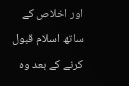اور اخلاص کے ساتھ اسلام قبول کرنے کے بعد وہ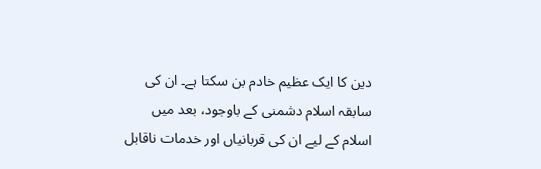دین کا ایک عظیم خادم بن سکتا ہے۔ ان کی سابقہ اسلام دشمنی کے باوجود، بعد میں اسلام کے لیے ان کی قربانیاں اور خدمات ناقابل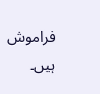فراموش ہیں۔